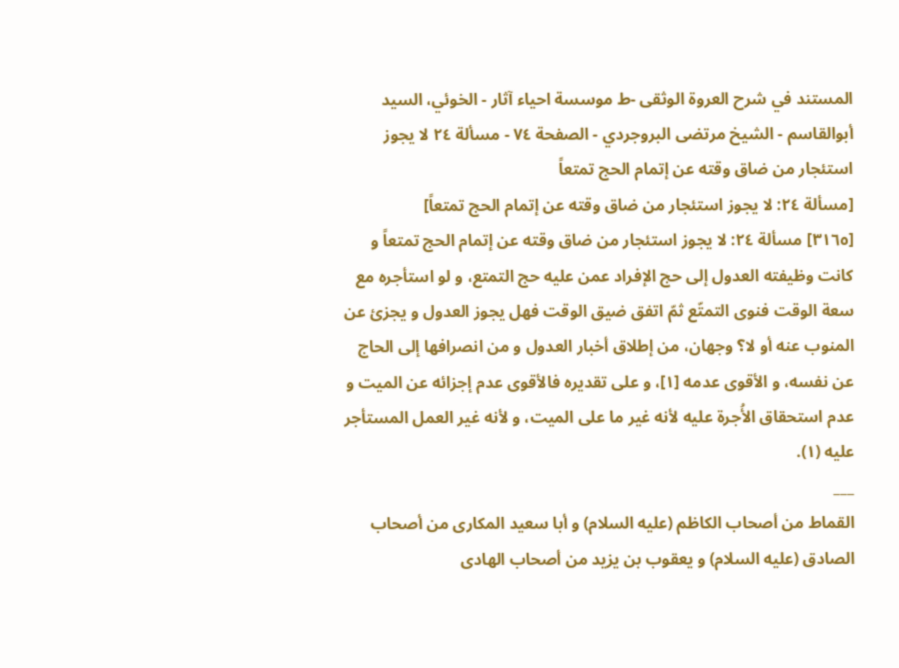المستند في شرح العروة الوثقى -ط موسسة احياء آثار - الخوئي، السيد أبوالقاسم - الشيخ مرتضى البروجردي - الصفحة ٧٤ - مسألة ٢٤ لا یجوز استئجار من ضاق وقته عن إتمام الحج تمتعاً
[مسألة ٢٤: لا یجوز استئجار من ضاق وقته عن إتمام الحج تمتعاً]
[٣١٦٥] مسألة ٢٤: لا یجوز استئجار من ضاق وقته عن إتمام الحج تمتعاً و کانت وظیفته العدول إلی حج الإفراد عمن علیه حج التمتع، و لو استأجره مع سعة الوقت فنوی التمتّع ثمّ اتفق ضیق الوقت فهل یجوز العدول و یجزئ عن المنوب عنه أو لا؟ وجهان، من إطلاق أخبار العدول و من انصرافها إلی الحاج عن نفسه، و الأقوی عدمه [١]، و علی تقدیره فالأقوی عدم إجزائه عن المیت و عدم استحقاق الأُجرة علیه لأنه غیر ما علی المیت، و لأنه غیر العمل المستأجر علیه (١).
___
القماط من أصحاب الکاظم (علیه السلام) و أبا سعید المکاری من أصحاب الصادق (علیه السلام) و یعقوب بن یزید من أصحاب الهادی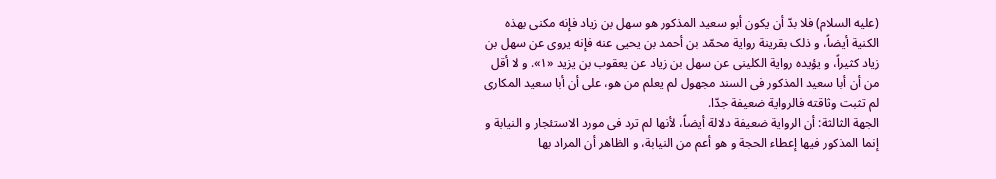(علیه السلام) فلا بدّ أن یکون أبو سعید المذکور هو سهل بن زیاد فإنه مکنی بهذه الکنیة أیضاً، و ذلک بقرینة روایة محمّد بن أحمد بن یحیی عنه فإنه یروی عن سهل بن زیاد کثیراً، و یؤیده روایة الکلینی عن سهل بن زیاد عن یعقوب بن یزید «١». و لا أقل من أن أبا سعید المذکور فی السند مجهول لم یعلم من هو، علی أن أبا سعید المکاری لم تثبت وثاقته فالروایة ضعیفة جدّا.
الجهة الثالثة: أن الروایة ضعیفة دلالة أیضاً، لأنها لم ترد فی مورد الاستئجار و النیابة و إنما المذکور فیها إعطاء الحجة و هو أعم من النیابة، و الظاهر أن المراد بها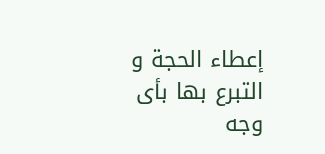إعطاء الحجة و التبرع بها بأی وجه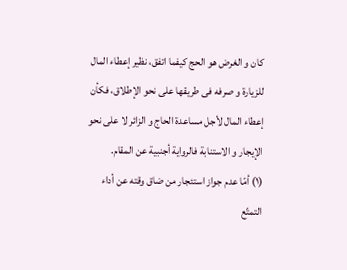کان و الغرض هو الحج کیفما اتفق، نظیر إعطاء المال للزیارة و صرفه فی طریقها علی نحو الإطلاق، فکأن إعطاء المال لأجل مساعدة الحاج و الزائر لا علی نحو الإیجار و الاستنابة فالروایة أجنبیة عن المقام.
(١) أمّا عدم جواز استئجار من ضاق وقته عن أداء التمتّع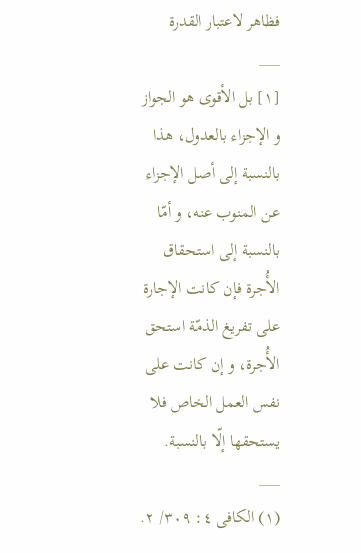فظاهر لاعتبار القدرة
___
[١] بل الأقوی هو الجواز و الإجزاء بالعدول، هذا بالنسبة إلی أصل الإجزاء عن المنوب عنه، و أمّا بالنسبة إلی استحقاق الأُجرة فإن کانت الإجارة علی تفریغ الذمّة استحق الأُجرة، و إن کانت علی نفس العمل الخاص فلا یستحقها إلّا بالنسبة.
___
(١) الکافی ٤: ٣٠٩/ ٢.